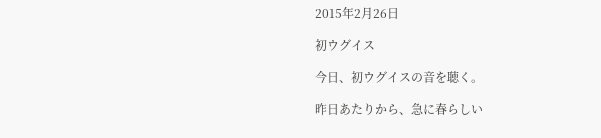2015年2月26日

初ウグイス

今日、初ウグイスの音を聴く。

昨日あたりから、急に春らしい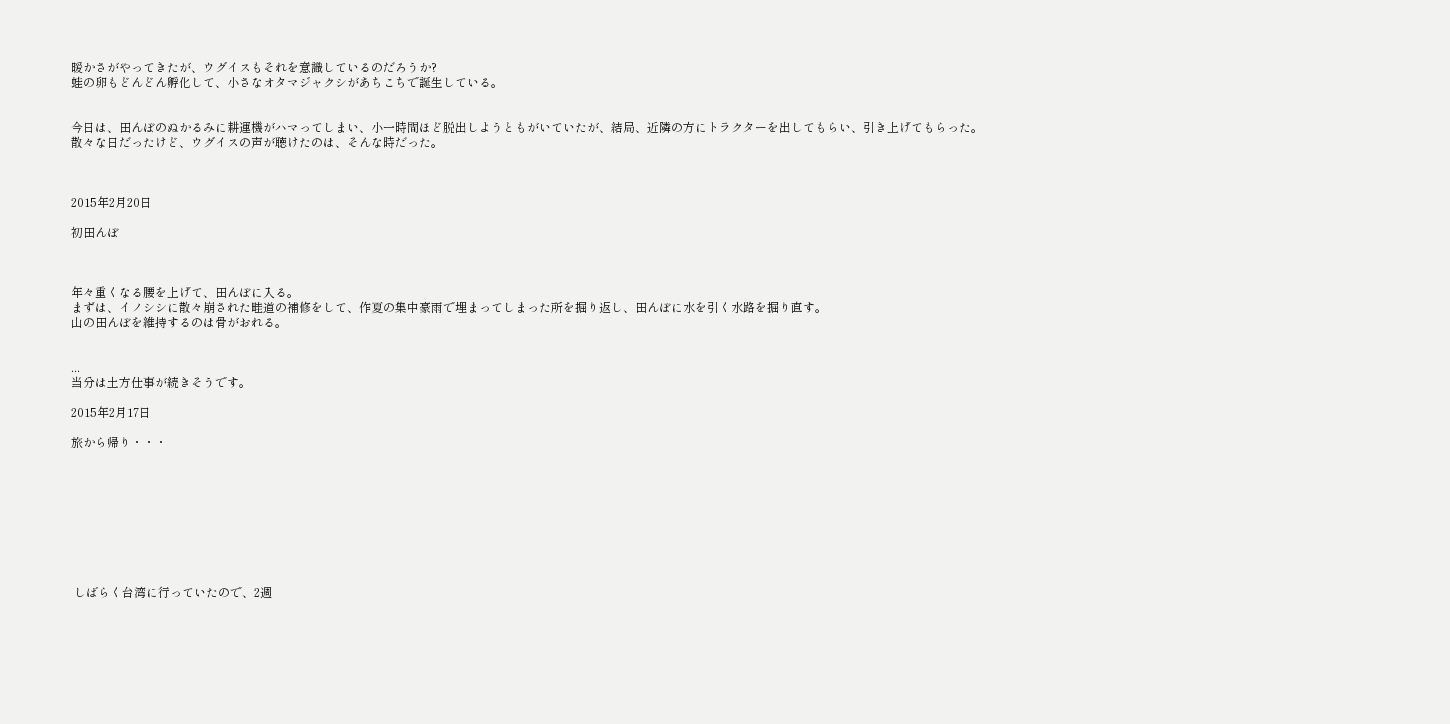暖かさがやってきたが、ウグイスもそれを意識しているのだろうか?
蛙の卵もどんどん孵化して、小さなオタマジャクシがあちこちで誕生している。


今日は、田んぼのぬかるみに耕運機がハマってしまい、小一時間ほど脱出しようともがいていたが、結局、近隣の方にトラクターを出してもらい、引き上げてもらった。
散々な日だったけど、ウグイスの声が聴けたのは、そんな時だった。



2015年2月20日

初田んぼ



年々重くなる腰を上げて、田んぼに入る。
まずは、イノシシに散々崩された畦道の補修をして、作夏の集中豪雨で埋まってしまった所を掘り返し、田んぼに水を引く水路を掘り直す。
山の田んぼを維持するのは骨がおれる。


...
当分は土方仕事が続きそうです。

2015年2月17日

旅から帰り・・・









 しばらく台湾に行っていたので、2週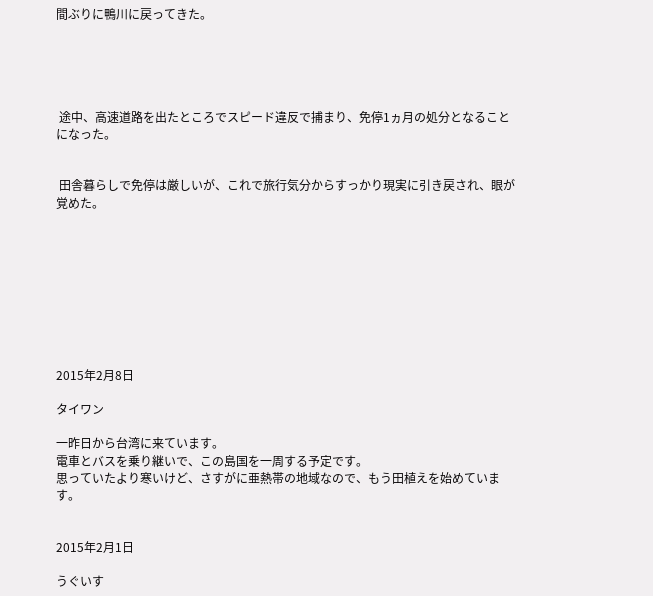間ぶりに鴨川に戻ってきた。





 途中、高速道路を出たところでスピード違反で捕まり、免停1ヵ月の処分となることになった。


 田舎暮らしで免停は厳しいが、これで旅行気分からすっかり現実に引き戻され、眼が覚めた。









2015年2月8日

タイワン

一昨日から台湾に来ています。
電車とバスを乗り継いで、この島国を一周する予定です。
思っていたより寒いけど、さすがに亜熱帯の地域なので、もう田植えを始めています。


2015年2月1日

うぐいす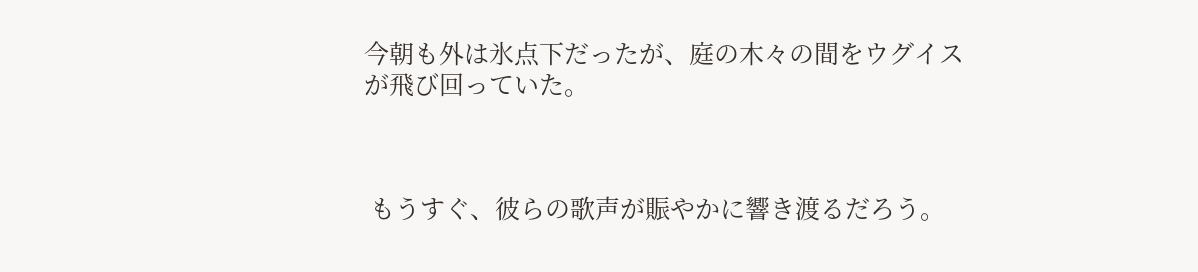今朝も外は氷点下だったが、庭の木々の間をウグイスが飛び回っていた。



 もうすぐ、彼らの歌声が賑やかに響き渡るだろう。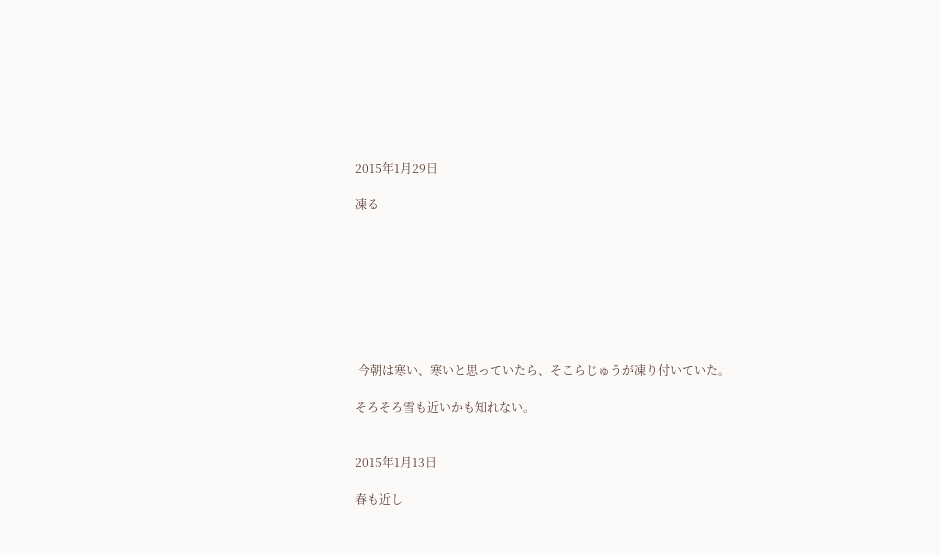2015年1月29日

凍る








 今朝は寒い、寒いと思っていたら、そこらじゅうが凍り付いていた。

そろそろ雪も近いかも知れない。


2015年1月13日

春も近し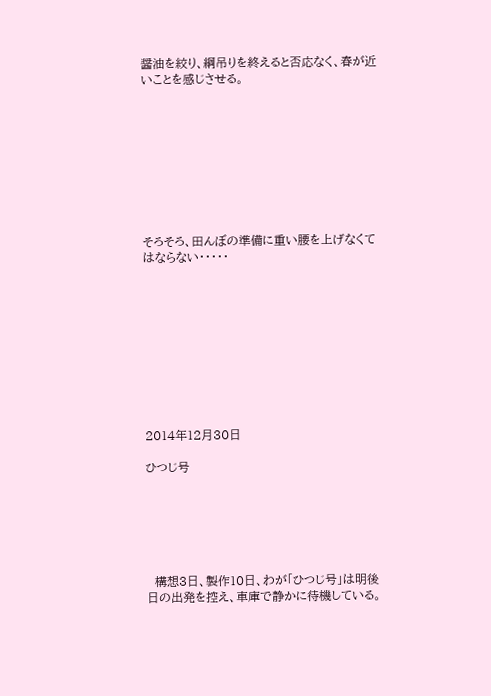醤油を絞り、綱吊りを終えると否応なく、春が近いことを感じさせる。









そろそろ、田んぼの準備に重い腰を上げなくてはならない・・・・・










2014年12月30日

ひつじ号






  構想3日、製作10日、わが「ひつじ号」は明後日の出発を控え、車庫で静かに待機している。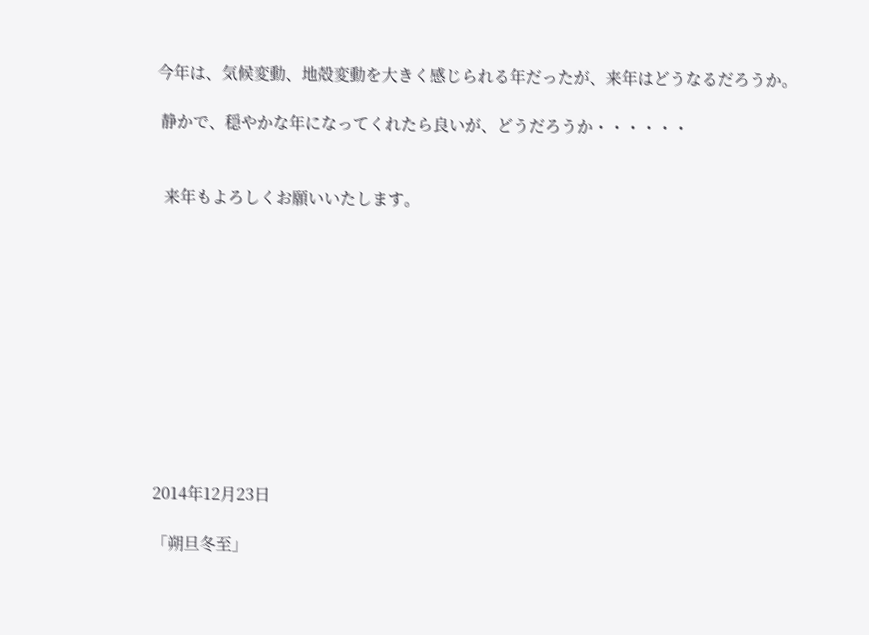今年は、気候変動、地殻変動を大きく感じられる年だったが、来年はどうなるだろうか。

 静かで、穏やかな年になってくれたら良いが、どうだろうか・・・・・・


  来年もよろしくお願いいたします。











2014年12月23日

「朔旦冬至」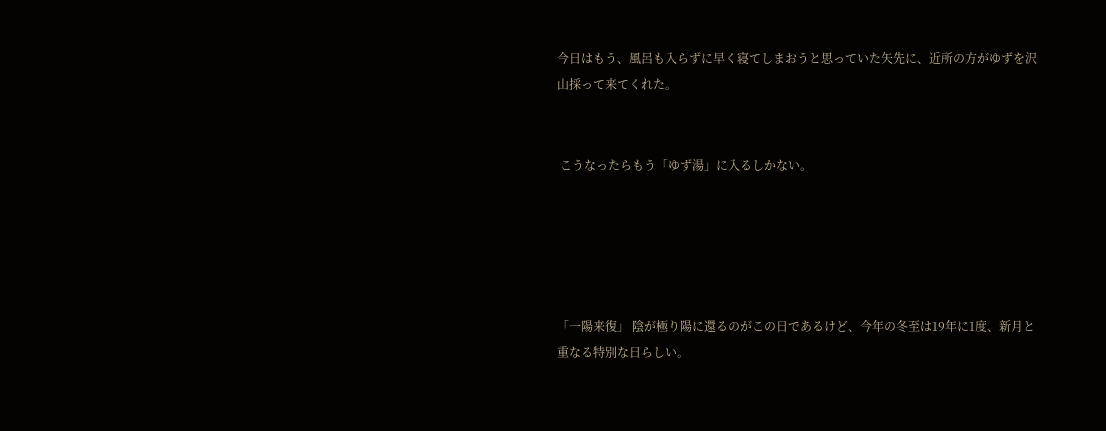今日はもう、風呂も入らずに早く寝てしまおうと思っていた矢先に、近所の方がゆずを沢山採って来てくれた。


 こうなったらもう「ゆず湯」に入るしかない。





「一陽来復」 陰が極り陽に還るのがこの日であるけど、今年の冬至は19年に1度、新月と重なる特別な日らしい。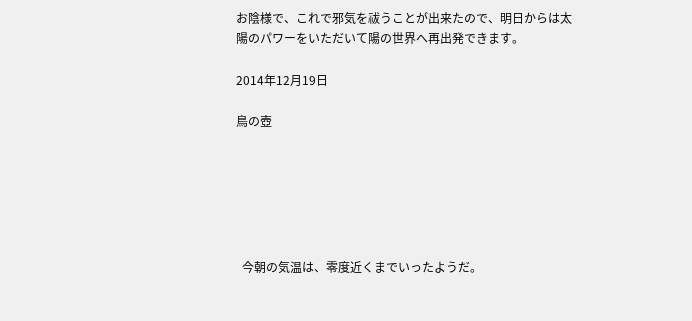お陰様で、これで邪気を祓うことが出来たので、明日からは太陽のパワーをいただいて陽の世界へ再出発できます。

2014年12月19日

鳥の壺






  今朝の気温は、零度近くまでいったようだ。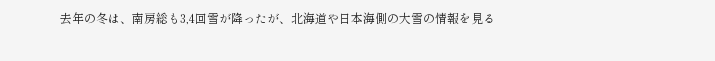去年の冬は、南房総も3,4回雪が降ったが、北海道や日本海側の大雪の情報を見る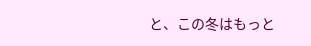と、この冬はもっと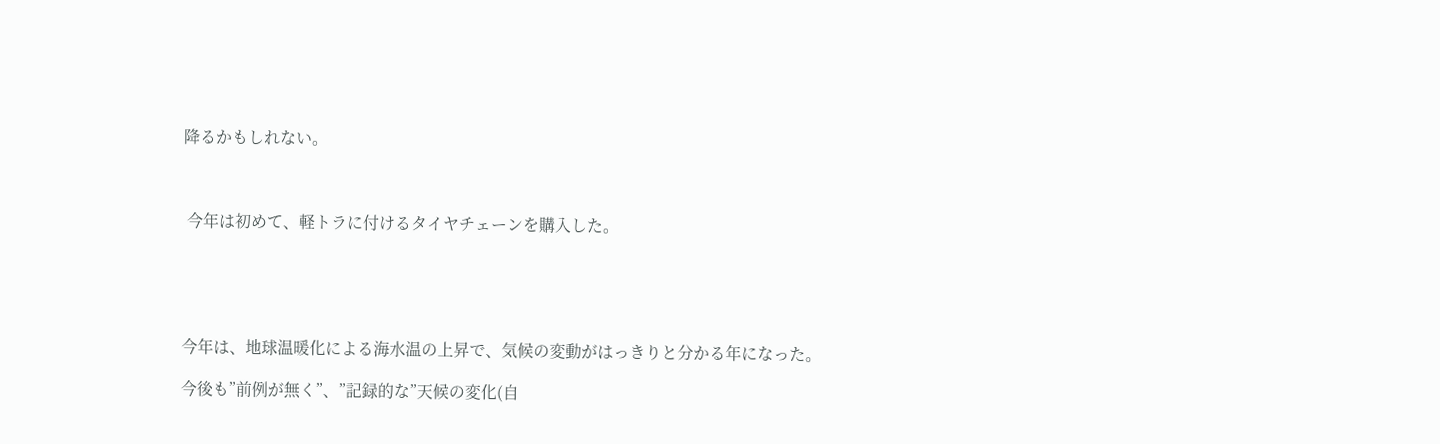降るかもしれない。



 今年は初めて、軽トラに付けるタイヤチェーンを購入した。





今年は、地球温暖化による海水温の上昇で、気候の変動がはっきりと分かる年になった。

今後も”前例が無く”、”記録的な”天候の変化(自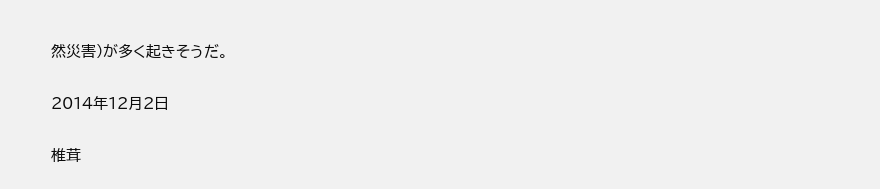然災害)が多く起きそうだ。

2014年12月2日

椎茸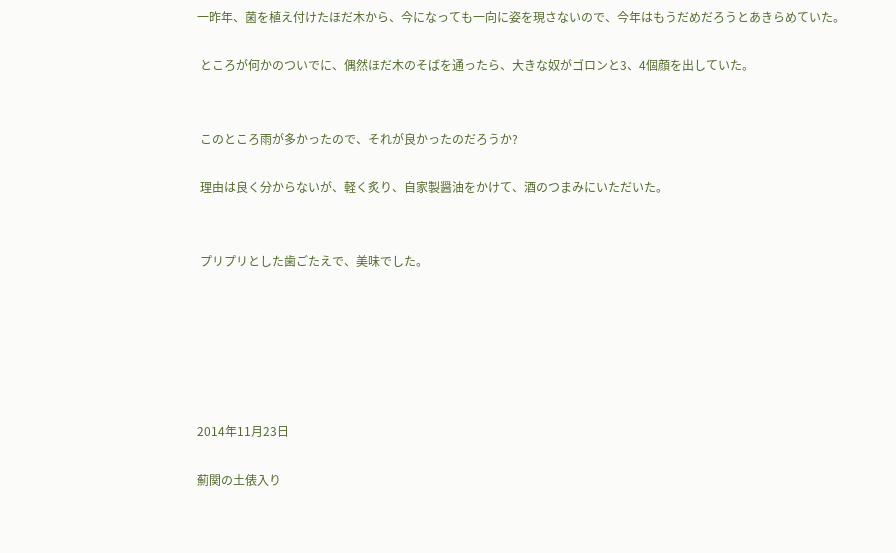一昨年、菌を植え付けたほだ木から、今になっても一向に姿を現さないので、今年はもうだめだろうとあきらめていた。

 ところが何かのついでに、偶然ほだ木のそばを通ったら、大きな奴がゴロンと3、4個顔を出していた。


 このところ雨が多かったので、それが良かったのだろうか?

 理由は良く分からないが、軽く炙り、自家製醤油をかけて、酒のつまみにいただいた。


 プリプリとした歯ごたえで、美味でした。






2014年11月23日

薊関の土俵入り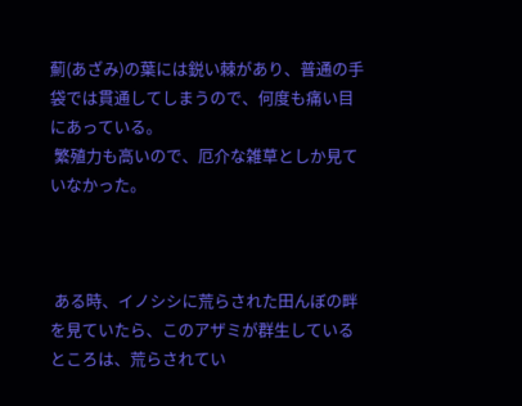薊(あざみ)の葉には鋭い棘があり、普通の手袋では貫通してしまうので、何度も痛い目にあっている。
 繁殖力も高いので、厄介な雑草としか見ていなかった。



 ある時、イノシシに荒らされた田んぼの畔を見ていたら、このアザミが群生しているところは、荒らされてい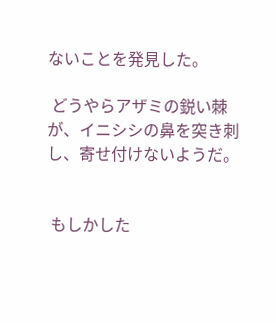ないことを発見した。

 どうやらアザミの鋭い棘が、イニシシの鼻を突き刺し、寄せ付けないようだ。


 もしかした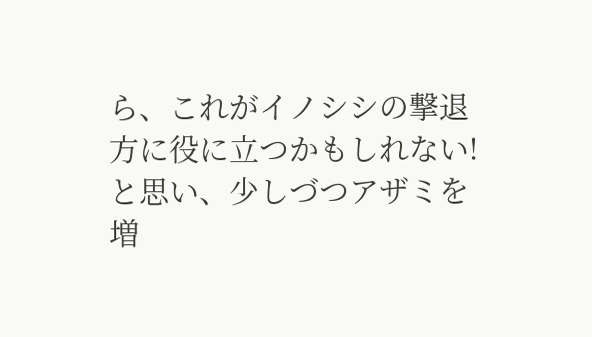ら、これがイノシシの撃退方に役に立つかもしれない! と思い、少しづつアザミを増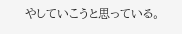やしていこうと思っている。